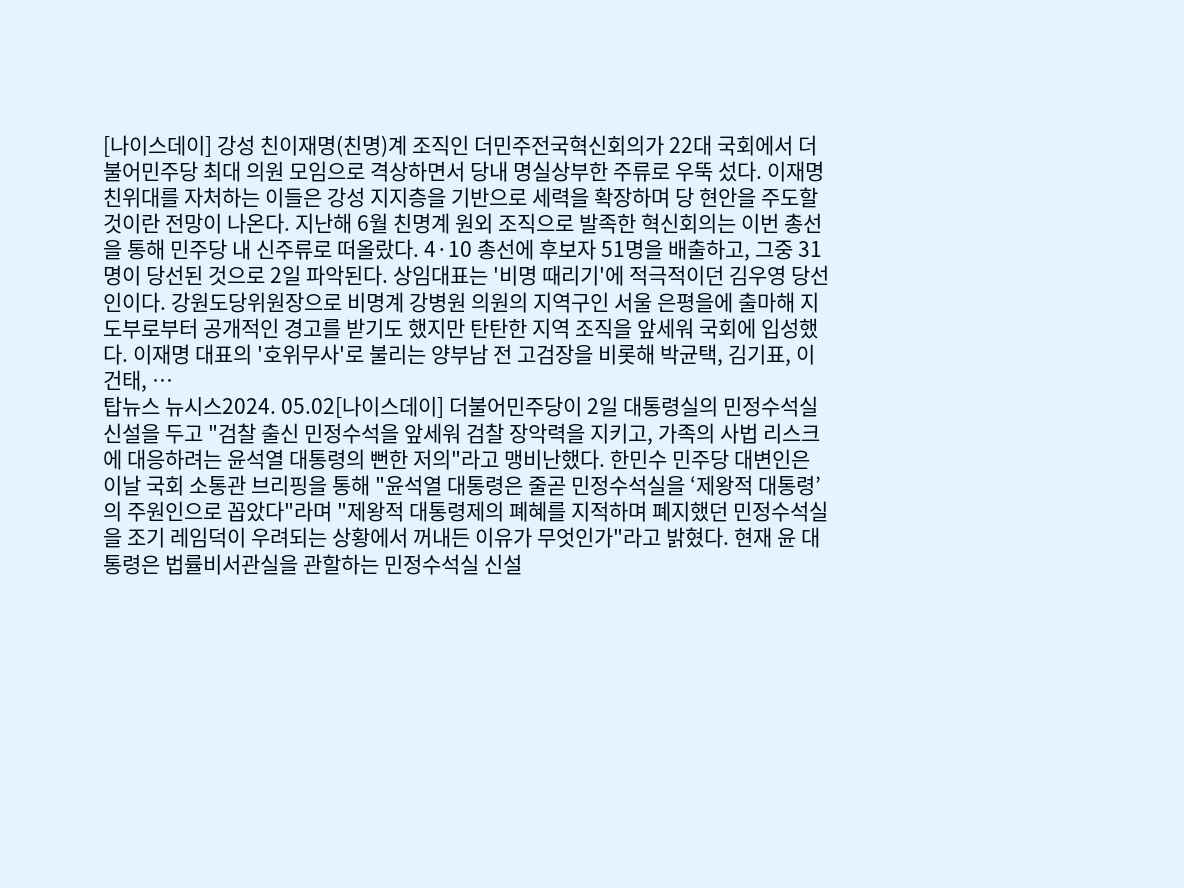[나이스데이] 강성 친이재명(친명)계 조직인 더민주전국혁신회의가 22대 국회에서 더불어민주당 최대 의원 모임으로 격상하면서 당내 명실상부한 주류로 우뚝 섰다. 이재명 친위대를 자처하는 이들은 강성 지지층을 기반으로 세력을 확장하며 당 현안을 주도할 것이란 전망이 나온다. 지난해 6월 친명계 원외 조직으로 발족한 혁신회의는 이번 총선을 통해 민주당 내 신주류로 떠올랐다. 4·10 총선에 후보자 51명을 배출하고, 그중 31명이 당선된 것으로 2일 파악된다. 상임대표는 '비명 때리기'에 적극적이던 김우영 당선인이다. 강원도당위원장으로 비명계 강병원 의원의 지역구인 서울 은평을에 출마해 지도부로부터 공개적인 경고를 받기도 했지만 탄탄한 지역 조직을 앞세워 국회에 입성했다. 이재명 대표의 '호위무사'로 불리는 양부남 전 고검장을 비롯해 박균택, 김기표, 이건태, …
탑뉴스 뉴시스2024. 05.02[나이스데이] 더불어민주당이 2일 대통령실의 민정수석실 신설을 두고 "검찰 출신 민정수석을 앞세워 검찰 장악력을 지키고, 가족의 사법 리스크에 대응하려는 윤석열 대통령의 뻔한 저의"라고 맹비난했다. 한민수 민주당 대변인은 이날 국회 소통관 브리핑을 통해 "윤석열 대통령은 줄곧 민정수석실을 ‘제왕적 대통령’의 주원인으로 꼽았다"라며 "제왕적 대통령제의 폐혜를 지적하며 폐지했던 민정수석실을 조기 레임덕이 우려되는 상황에서 꺼내든 이유가 무엇인가"라고 밝혔다. 현재 윤 대통령은 법률비서관실을 관할하는 민정수석실 신설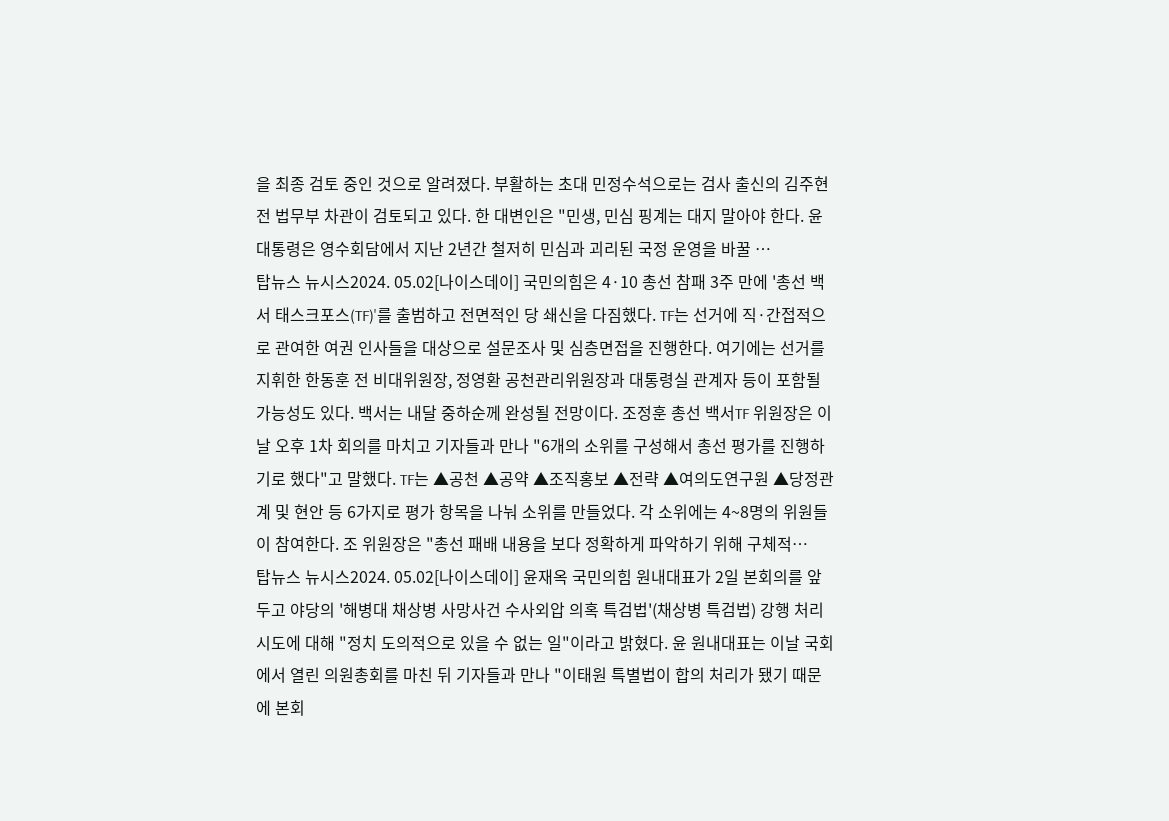을 최종 검토 중인 것으로 알려졌다. 부활하는 초대 민정수석으로는 검사 출신의 김주현 전 법무부 차관이 검토되고 있다. 한 대변인은 "민생, 민심 핑계는 대지 말아야 한다. 윤 대통령은 영수회담에서 지난 2년간 철저히 민심과 괴리된 국정 운영을 바꿀 …
탑뉴스 뉴시스2024. 05.02[나이스데이] 국민의힘은 4·10 총선 참패 3주 만에 '총선 백서 태스크포스(TF)'를 출범하고 전면적인 당 쇄신을 다짐했다. TF는 선거에 직·간접적으로 관여한 여권 인사들을 대상으로 설문조사 및 심층면접을 진행한다. 여기에는 선거를 지휘한 한동훈 전 비대위원장, 정영환 공천관리위원장과 대통령실 관계자 등이 포함될 가능성도 있다. 백서는 내달 중하순께 완성될 전망이다. 조정훈 총선 백서TF 위원장은 이날 오후 1차 회의를 마치고 기자들과 만나 "6개의 소위를 구성해서 총선 평가를 진행하기로 했다"고 말했다. TF는 ▲공천 ▲공약 ▲조직홍보 ▲전략 ▲여의도연구원 ▲당정관계 및 현안 등 6가지로 평가 항목을 나눠 소위를 만들었다. 각 소위에는 4~8명의 위원들이 참여한다. 조 위원장은 "총선 패배 내용을 보다 정확하게 파악하기 위해 구체적…
탑뉴스 뉴시스2024. 05.02[나이스데이] 윤재옥 국민의힘 원내대표가 2일 본회의를 앞두고 야당의 '해병대 채상병 사망사건 수사외압 의혹 특검법'(채상병 특검법) 강행 처리 시도에 대해 "정치 도의적으로 있을 수 없는 일"이라고 밝혔다. 윤 원내대표는 이날 국회에서 열린 의원총회를 마친 뒤 기자들과 만나 "이태원 특별법이 합의 처리가 됐기 때문에 본회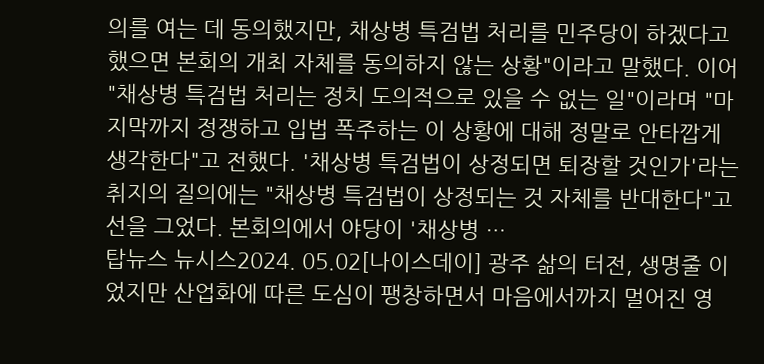의를 여는 데 동의했지만, 채상병 특검법 처리를 민주당이 하겠다고 했으면 본회의 개최 자체를 동의하지 않는 상황"이라고 말했다. 이어 "채상병 특검법 처리는 정치 도의적으로 있을 수 없는 일"이라며 "마지막까지 정쟁하고 입법 폭주하는 이 상황에 대해 정말로 안타깝게 생각한다"고 전했다. '채상병 특검법이 상정되면 퇴장할 것인가'라는 취지의 질의에는 "채상병 특검법이 상정되는 것 자체를 반대한다"고 선을 그었다. 본회의에서 야당이 '채상병 …
탑뉴스 뉴시스2024. 05.02[나이스데이] 광주 삶의 터전, 생명줄 이었지만 산업화에 따른 도심이 팽창하면서 마음에서까지 멀어진 영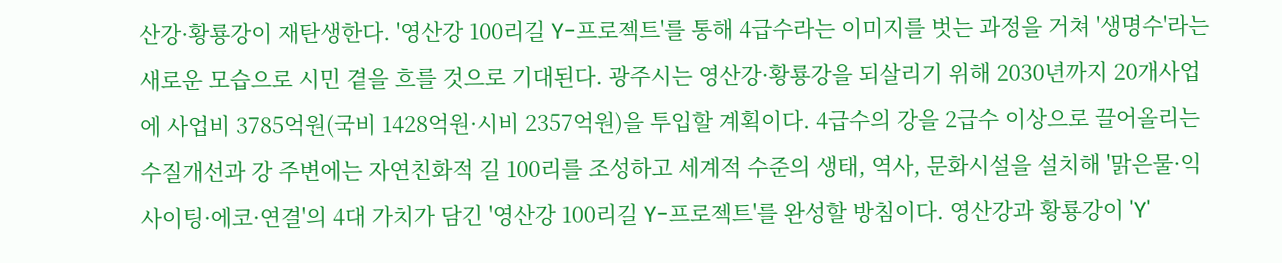산강·황룡강이 재탄생한다. '영산강 100리길 Y-프로젝트'를 통해 4급수라는 이미지를 벗는 과정을 거쳐 '생명수'라는 새로운 모습으로 시민 곁을 흐를 것으로 기대된다. 광주시는 영산강·황룡강을 되살리기 위해 2030년까지 20개사업에 사업비 3785억원(국비 1428억원·시비 2357억원)을 투입할 계획이다. 4급수의 강을 2급수 이상으로 끌어올리는 수질개선과 강 주변에는 자연친화적 길 100리를 조성하고 세계적 수준의 생태, 역사, 문화시설을 설치해 '맑은물·익사이팅·에코·연결'의 4대 가치가 담긴 '영산강 100리길 Y-프로젝트'를 완성할 방침이다. 영산강과 황룡강이 'Y'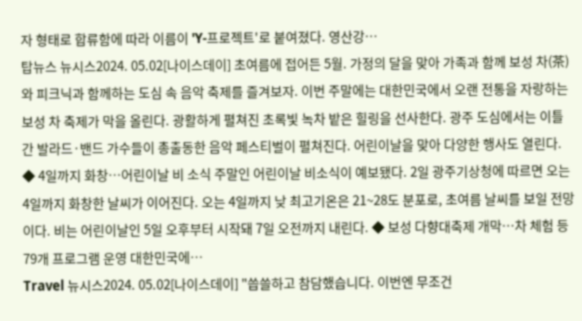자 형태로 합류함에 따라 이름이 'Y-프로젝트'로 붙여졌다. 영산강…
탑뉴스 뉴시스2024. 05.02[나이스데이] 초여름에 접어든 5월. 가정의 달을 맞아 가족과 함께 보성 차(茶)와 피크닉과 함께하는 도심 속 음악 축제를 즐겨보자. 이번 주말에는 대한민국에서 오랜 전통을 자랑하는 보성 차 축제가 막을 올린다. 광활하게 펼쳐진 초록빛 녹차 밭은 힐링을 선사한다. 광주 도심에서는 이틀 간 발라드·밴드 가수들이 총출동한 음악 페스티벌이 펼쳐진다. 어린이날을 맞아 다양한 행사도 열린다. ◆ 4일까지 화창…어린이날 비 소식 주말인 어린이날 비소식이 예보됐다. 2일 광주기상청에 따르면 오는 4일까지 화창한 날씨가 이어진다. 오는 4일까지 낮 최고기온은 21~28도 분포로, 초여름 날씨를 보일 전망이다. 비는 어린이날인 5일 오후부터 시작돼 7일 오전까지 내린다. ◆ 보성 다향대축제 개막…차 체험 등 79개 프로그램 운영 대한민국에…
Travel 뉴시스2024. 05.02[나이스데이] "씁쓸하고 참담했습니다. 이번엔 무조건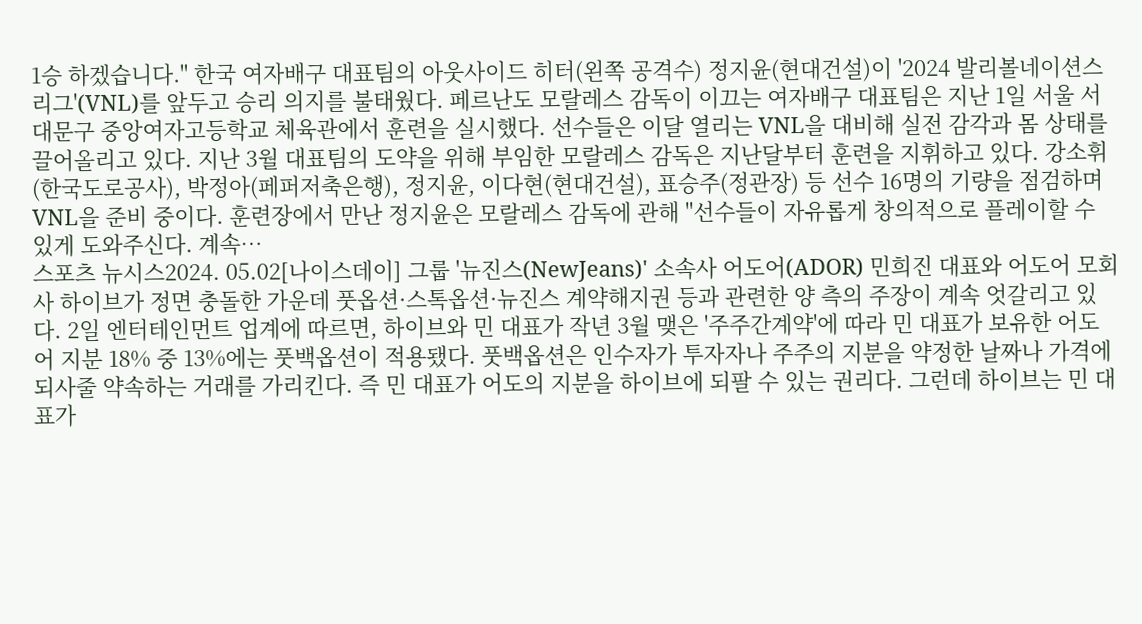1승 하겠습니다." 한국 여자배구 대표팀의 아웃사이드 히터(왼쪽 공격수) 정지윤(현대건설)이 '2024 발리볼네이션스리그'(VNL)를 앞두고 승리 의지를 불태웠다. 페르난도 모랄레스 감독이 이끄는 여자배구 대표팀은 지난 1일 서울 서대문구 중앙여자고등학교 체육관에서 훈련을 실시했다. 선수들은 이달 열리는 VNL을 대비해 실전 감각과 몸 상태를 끌어올리고 있다. 지난 3월 대표팀의 도약을 위해 부임한 모랄레스 감독은 지난달부터 훈련을 지휘하고 있다. 강소휘(한국도로공사), 박정아(페퍼저축은행), 정지윤, 이다현(현대건설), 표승주(정관장) 등 선수 16명의 기량을 점검하며 VNL을 준비 중이다. 훈련장에서 만난 정지윤은 모랄레스 감독에 관해 "선수들이 자유롭게 창의적으로 플레이할 수 있게 도와주신다. 계속…
스포츠 뉴시스2024. 05.02[나이스데이] 그룹 '뉴진스(NewJeans)' 소속사 어도어(ADOR) 민희진 대표와 어도어 모회사 하이브가 정면 충돌한 가운데 풋옵션·스톡옵션·뉴진스 계약해지권 등과 관련한 양 측의 주장이 계속 엇갈리고 있다. 2일 엔터테인먼트 업계에 따르면, 하이브와 민 대표가 작년 3월 맺은 '주주간계약'에 따라 민 대표가 보유한 어도어 지분 18% 중 13%에는 풋백옵션이 적용됐다. 풋백옵션은 인수자가 투자자나 주주의 지분을 약정한 날짜나 가격에 되사줄 약속하는 거래를 가리킨다. 즉 민 대표가 어도의 지분을 하이브에 되팔 수 있는 권리다. 그런데 하이브는 민 대표가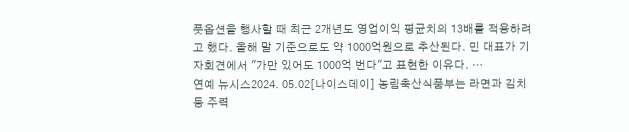풋옵션을 행사할 때 최근 2개년도 영업이익 평균치의 13배를 적용하려고 했다. 올해 말 기준으로도 약 1000억원으로 추산된다. 민 대표가 기자회견에서 "가만 있어도 1000억 번다"고 표현한 이유다. …
연예 뉴시스2024. 05.02[나이스데이] 농림축산식품부는 라면과 김치 등 주력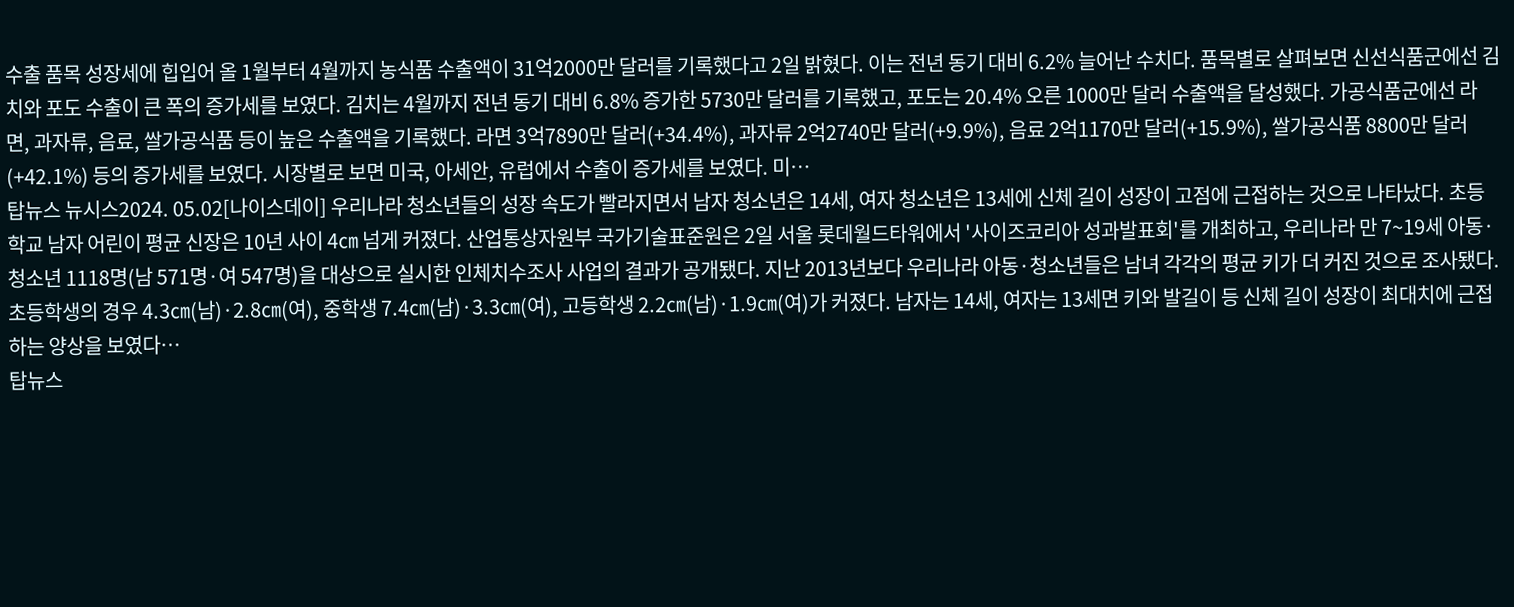수출 품목 성장세에 힙입어 올 1월부터 4월까지 농식품 수출액이 31억2000만 달러를 기록했다고 2일 밝혔다. 이는 전년 동기 대비 6.2% 늘어난 수치다. 품목별로 살펴보면 신선식품군에선 김치와 포도 수출이 큰 폭의 증가세를 보였다. 김치는 4월까지 전년 동기 대비 6.8% 증가한 5730만 달러를 기록했고, 포도는 20.4% 오른 1000만 달러 수출액을 달성했다. 가공식품군에선 라면, 과자류, 음료, 쌀가공식품 등이 높은 수출액을 기록했다. 라면 3억7890만 달러(+34.4%), 과자류 2억2740만 달러(+9.9%), 음료 2억1170만 달러(+15.9%), 쌀가공식품 8800만 달러(+42.1%) 등의 증가세를 보였다. 시장별로 보면 미국, 아세안, 유럽에서 수출이 증가세를 보였다. 미…
탑뉴스 뉴시스2024. 05.02[나이스데이] 우리나라 청소년들의 성장 속도가 빨라지면서 남자 청소년은 14세, 여자 청소년은 13세에 신체 길이 성장이 고점에 근접하는 것으로 나타났다. 초등학교 남자 어린이 평균 신장은 10년 사이 4㎝ 넘게 커졌다. 산업통상자원부 국가기술표준원은 2일 서울 롯데월드타워에서 '사이즈코리아 성과발표회'를 개최하고, 우리나라 만 7~19세 아동·청소년 1118명(남 571명·여 547명)을 대상으로 실시한 인체치수조사 사업의 결과가 공개됐다. 지난 2013년보다 우리나라 아동·청소년들은 남녀 각각의 평균 키가 더 커진 것으로 조사됐다. 초등학생의 경우 4.3㎝(남)·2.8㎝(여), 중학생 7.4㎝(남)·3.3㎝(여), 고등학생 2.2㎝(남)·1.9㎝(여)가 커졌다. 남자는 14세, 여자는 13세면 키와 발길이 등 신체 길이 성장이 최대치에 근접하는 양상을 보였다…
탑뉴스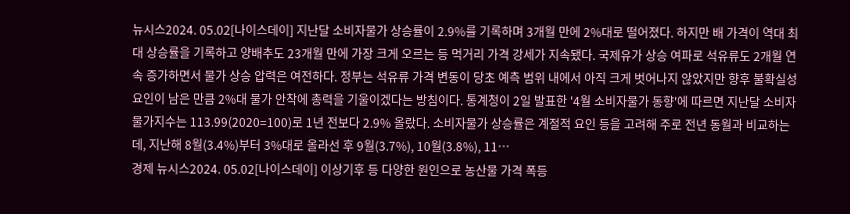뉴시스2024. 05.02[나이스데이] 지난달 소비자물가 상승률이 2.9%를 기록하며 3개월 만에 2%대로 떨어졌다. 하지만 배 가격이 역대 최대 상승률을 기록하고 양배추도 23개월 만에 가장 크게 오르는 등 먹거리 가격 강세가 지속됐다. 국제유가 상승 여파로 석유류도 2개월 연속 증가하면서 물가 상승 압력은 여전하다. 정부는 석유류 가격 변동이 당초 예측 범위 내에서 아직 크게 벗어나지 않았지만 향후 불확실성 요인이 남은 만큼 2%대 물가 안착에 총력을 기울이겠다는 방침이다. 통계청이 2일 발표한 '4월 소비자물가 동향'에 따르면 지난달 소비자물가지수는 113.99(2020=100)로 1년 전보다 2.9% 올랐다. 소비자물가 상승률은 계절적 요인 등을 고려해 주로 전년 동월과 비교하는데, 지난해 8월(3.4%)부터 3%대로 올라선 후 9월(3.7%), 10월(3.8%), 11…
경제 뉴시스2024. 05.02[나이스데이] 이상기후 등 다양한 원인으로 농산물 가격 폭등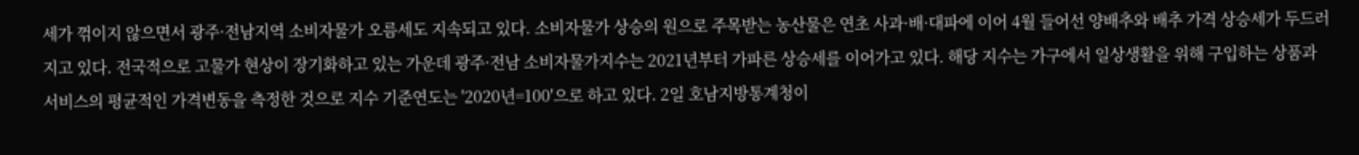세가 꺾이지 않으면서 광주·전남지역 소비자물가 오름세도 지속되고 있다. 소비자물가 상승의 원으로 주목받는 농산물은 연초 사과·배·대파에 이어 4월 들어선 양배추와 배추 가격 상승세가 두드러지고 있다. 전국적으로 고물가 현상이 장기화하고 있는 가운데 광주·전남 소비자물가지수는 2021년부터 가파른 상승세를 이어가고 있다. 해당 지수는 가구에서 일상생활을 위해 구입하는 상품과 서비스의 평균적인 가격변동을 측정한 것으로 지수 기준연도는 '2020년=100'으로 하고 있다. 2일 호남지방통계청이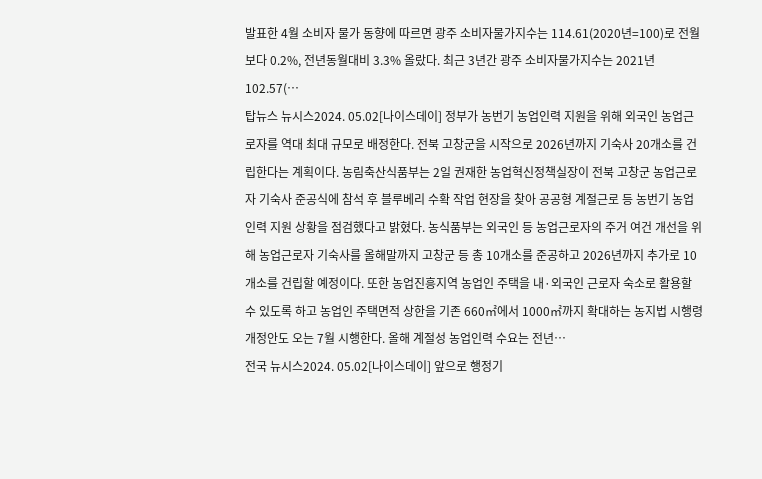발표한 4월 소비자 물가 동향에 따르면 광주 소비자물가지수는 114.61(2020년=100)로 전월보다 0.2%, 전년동월대비 3.3% 올랐다. 최근 3년간 광주 소비자물가지수는 2021년 102.57(…
탑뉴스 뉴시스2024. 05.02[나이스데이] 정부가 농번기 농업인력 지원을 위해 외국인 농업근로자를 역대 최대 규모로 배정한다. 전북 고창군을 시작으로 2026년까지 기숙사 20개소를 건립한다는 계획이다. 농림축산식품부는 2일 권재한 농업혁신정책실장이 전북 고창군 농업근로자 기숙사 준공식에 참석 후 블루베리 수확 작업 현장을 찾아 공공형 계절근로 등 농번기 농업인력 지원 상황을 점검했다고 밝혔다. 농식품부는 외국인 등 농업근로자의 주거 여건 개선을 위해 농업근로자 기숙사를 올해말까지 고창군 등 총 10개소를 준공하고 2026년까지 추가로 10개소를 건립할 예정이다. 또한 농업진흥지역 농업인 주택을 내·외국인 근로자 숙소로 활용할 수 있도록 하고 농업인 주택면적 상한을 기존 660㎡에서 1000㎡까지 확대하는 농지법 시행령 개정안도 오는 7월 시행한다. 올해 계절성 농업인력 수요는 전년…
전국 뉴시스2024. 05.02[나이스데이] 앞으로 행정기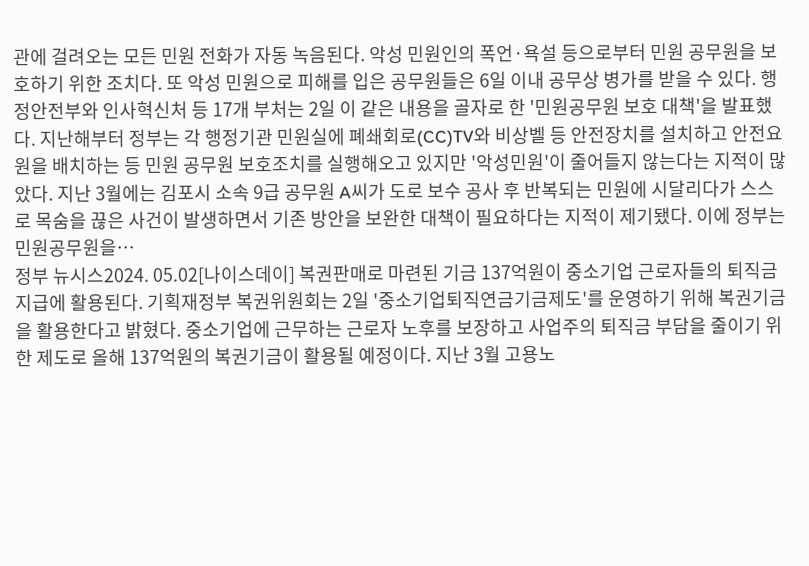관에 걸려오는 모든 민원 전화가 자동 녹음된다. 악성 민원인의 폭언·욕설 등으로부터 민원 공무원을 보호하기 위한 조치다. 또 악성 민원으로 피해를 입은 공무원들은 6일 이내 공무상 병가를 받을 수 있다. 행정안전부와 인사혁신처 등 17개 부처는 2일 이 같은 내용을 골자로 한 '민원공무원 보호 대책'을 발표했다. 지난해부터 정부는 각 행정기관 민원실에 폐쇄회로(CC)TV와 비상벨 등 안전장치를 설치하고 안전요원을 배치하는 등 민원 공무원 보호조치를 실행해오고 있지만 '악성민원'이 줄어들지 않는다는 지적이 많았다. 지난 3월에는 김포시 소속 9급 공무원 A씨가 도로 보수 공사 후 반복되는 민원에 시달리다가 스스로 목숨을 끊은 사건이 발생하면서 기존 방안을 보완한 대책이 필요하다는 지적이 제기됐다. 이에 정부는 민원공무원을…
정부 뉴시스2024. 05.02[나이스데이] 복권판매로 마련된 기금 137억원이 중소기업 근로자들의 퇴직금 지급에 활용된다. 기획재정부 복권위원회는 2일 '중소기업퇴직연금기금제도'를 운영하기 위해 복권기금을 활용한다고 밝혔다. 중소기업에 근무하는 근로자 노후를 보장하고 사업주의 퇴직금 부담을 줄이기 위한 제도로 올해 137억원의 복권기금이 활용될 예정이다. 지난 3월 고용노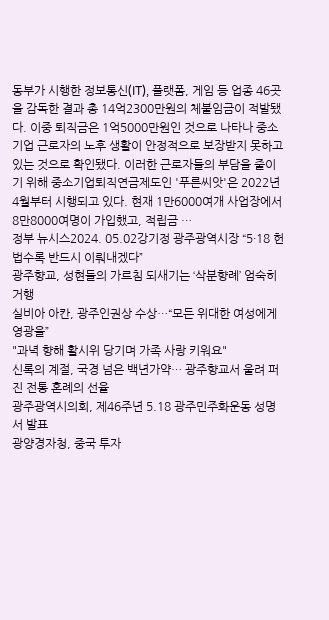동부가 시행한 정보통신(IT), 플랫폼, 게임 등 업종 46곳을 감독한 결과 총 14억2300만원의 체불임금이 적발됐다. 이중 퇴직금은 1억5000만원인 것으로 나타나 중소기업 근로자의 노후 생활이 안정적으로 보장받지 못하고 있는 것으로 확인됐다. 이러한 근로자들의 부담을 줄이기 위해 중소기업퇴직연금제도인 '푸른씨앗'은 2022년 4월부터 시행되고 있다. 현재 1만6000여개 사업장에서 8만8000여명이 가입했고, 적립금 …
정부 뉴시스2024. 05.02강기정 광주광역시장 “5·18 헌법수록 반드시 이뤄내겠다”
광주향교, 성현들의 가르침 되새기는 ‘삭분향례’ 엄숙히 거행
실비아 아칸, 광주인권상 수상…“모든 위대한 여성에게 영광을”
"과녁 향해 활시위 당기며 가족 사랑 키워요"
신록의 계절, 국경 넘은 백년가약… 광주향교서 울려 퍼진 전통 혼례의 선율
광주광역시의회, 제46주년 5.18 광주민주화운동 성명서 발표
광양경자청, 중국 투자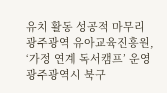유치 활동 성공적 마무리
광주광역 유아교육진흥원, ‘가정 연계 독서캠프’ 운영
광주광역시 북구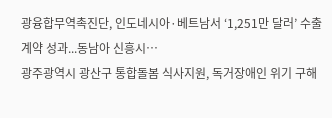광융합무역촉진단, 인도네시아·베트남서 ‘1,251만 달러’ 수출 계약 성과...동남아 신흥시…
광주광역시 광산구 통합돌봄 식사지원, 독거장애인 위기 구해